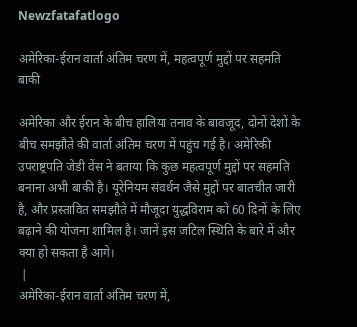Newzfatafatlogo

अमेरिका-ईरान वार्ता अंतिम चरण में, महत्वपूर्ण मुद्दों पर सहमति बाकी

अमेरिका और ईरान के बीच हालिया तनाव के बावजूद, दोनों देशों के बीच समझौते की वार्ता अंतिम चरण में पहुंच गई है। अमेरिकी उपराष्ट्रपति जेडी वेंस ने बताया कि कुछ महत्वपूर्ण मुद्दों पर सहमति बनाना अभी बाकी है। यूरेनियम संवर्धन जैसे मुद्दों पर बातचीत जारी है, और प्रस्तावित समझौते में मौजूदा युद्धविराम को 60 दिनों के लिए बढ़ाने की योजना शामिल है। जानें इस जटिल स्थिति के बारे में और क्या हो सकता है आगे।
 |
अमेरिका-ईरान वार्ता अंतिम चरण में,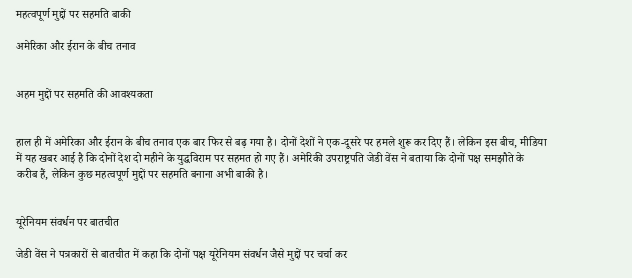महत्वपूर्ण मुद्दों पर सहमति बाकी

अमेरिका और ईरान के बीच तनाव


अहम मुद्दों पर सहमति की आवश्यकता


हाल ही में अमेरिका और ईरान के बीच तनाव एक बार फिर से बढ़ गया है। दोनों देशों ने एक-दूसरे पर हमले शुरू कर दिए हैं। लेकिन इस बीच, मीडिया में यह खबर आई है कि दोनों देश दो महीने के युद्धविराम पर सहमत हो गए हैं। अमेरिकी उपराष्ट्रपति जेडी वेंस ने बताया कि दोनों पक्ष समझौते के करीब हैं, लेकिन कुछ महत्वपूर्ण मुद्दों पर सहमति बनाना अभी बाकी है।


यूरेनियम संवर्धन पर बातचीत

जेडी वेंस ने पत्रकारों से बातचीत में कहा कि दोनों पक्ष यूरेनियम संवर्धन जैसे मुद्दों पर चर्चा कर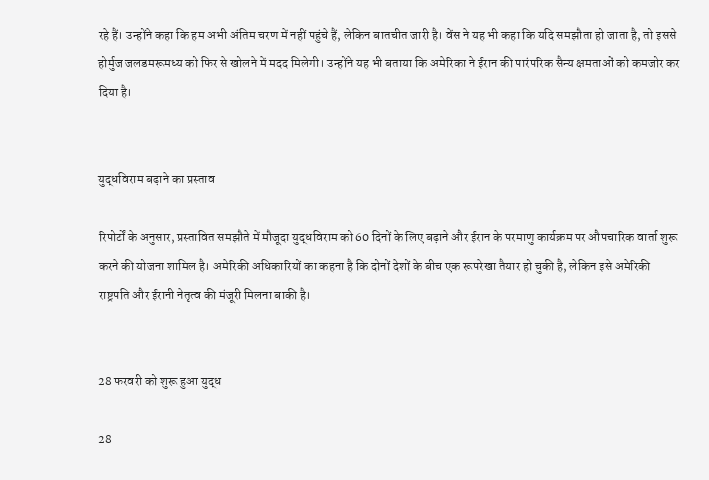रहे हैं। उन्होंने कहा कि हम अभी अंतिम चरण में नहीं पहुंचे हैं, लेकिन बातचीत जारी है। वेंस ने यह भी कहा कि यदि समझौता हो जाता है, तो इससे होर्मुज जलडमरूमध्य को फिर से खोलने में मदद मिलेगी। उन्होंने यह भी बताया कि अमेरिका ने ईरान की पारंपरिक सैन्य क्षमताओं को कमजोर कर दिया है।


युद्धविराम बढ़ाने का प्रस्ताव

रिपोर्टों के अनुसार, प्रस्तावित समझौते में मौजूदा युद्धविराम को 60 दिनों के लिए बढ़ाने और ईरान के परमाणु कार्यक्रम पर औपचारिक वार्ता शुरू करने की योजना शामिल है। अमेरिकी अधिकारियों का कहना है कि दोनों देशों के बीच एक रूपरेखा तैयार हो चुकी है, लेकिन इसे अमेरिकी राष्ट्रपति और ईरानी नेतृत्व की मंजूरी मिलना बाकी है।


28 फरवरी को शुरू हुआ युद्ध

28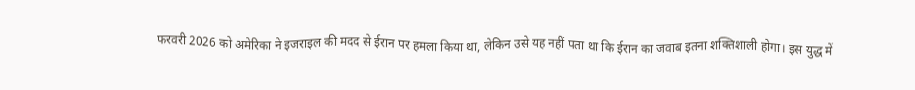फरवरी 2026 को अमेरिका ने इजराइल की मदद से ईरान पर हमला किया था, लेकिन उसे यह नहीं पता था कि ईरान का जवाब इतना शक्तिशाली होगा। इस युद्ध में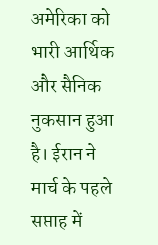अमेरिका को भारी आर्थिक और सैनिक नुकसान हुआ है। ईरान ने मार्च के पहले सप्ताह में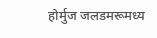होर्मुज जलडमरूमध्य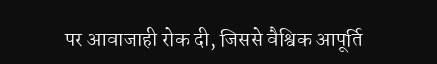पर आवाजाही रोक दी, जिससे वैश्विक आपूर्ति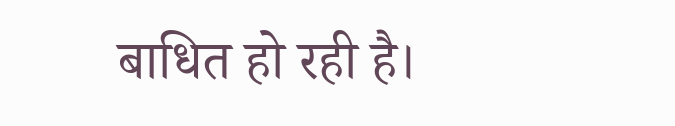बाधित हो रही है।